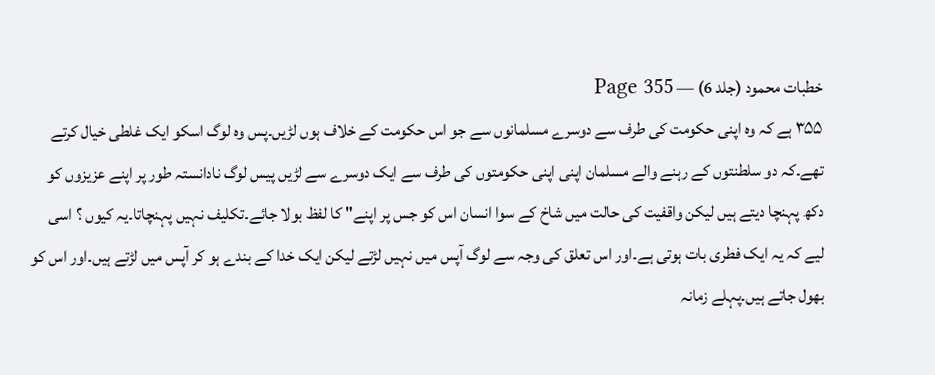خطبات محمود (جلد 6) — Page 355
۳۵۵ ہے کہ وہ اپنی حکومت کی طرف سے دوسرے مسلمانوں سے جو اس حکومت کے خلاف ہوں لڑیں۔پس وہ لوگ اسکو ایک غلطی خیال کرتے تھے۔کہ دو سلطنتوں کے رہنے والے مسلمان اپنی اپنی حکومتوں کی طرف سے ایک دوسرے سے لڑیں پیس لوگ نادانستہ طور پر اپنے عزیزوں کو دکھ پہنچا دیتے ہیں لیکن واقفیت کی حالت میں شاخ کے سوا انسان اس کو جس پر اپنے" کا لفظ بولا جائے۔تکلیف نہیں پہنچاتا۔یہ کیوں ؟ اسی لیے کہ یہ ایک فطری بات ہوتی ہے۔اور اس تعلق کی وجہ سے لوگ آپس میں نہیں لڑتے لیکن ایک خدا کے بندے ہو کر آپس میں لڑتے ہیں۔اور اس کو بھول جاتے ہیں۔پہلے زمانہ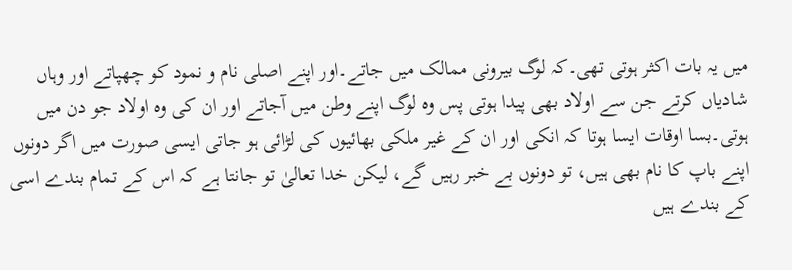میں یہ بات اکثر ہوتی تھی۔کہ لوگ بیرونی ممالک میں جاتے۔اور اپنے اصلی نام و نمود کو چھپاتے اور وہاں شادیاں کرتے جن سے اولاد بھی پیدا ہوتی پس وہ لوگ اپنے وطن میں آجاتے اور ان کی وہ اولاد جو دن میں ہوتی۔بسا اوقات ایسا ہوتا کہ انکی اور ان کے غیر ملکی بھائیوں کی لڑائی ہو جاتی ایسی صورت میں اگر دونوں اپنے باپ کا نام بھی ہیں، تو دونوں بے خبر رہیں گے، لیکن خدا تعالیٰ تو جانتا ہے کہ اس کے تمام بندے اسی کے بندے ہیں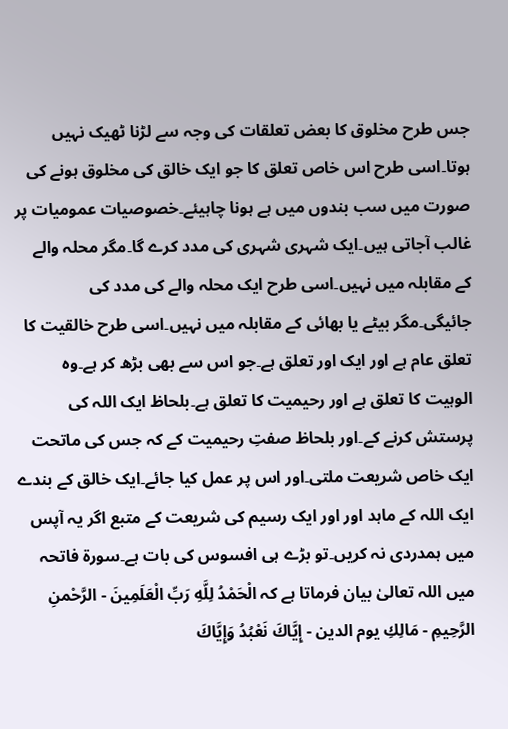جس طرح مخلوق کا بعض تعلقات کی وجہ سے لڑنا ٹھیک نہیں ہوتا۔اسی طرح اس خاص تعلق کا جو ایک خالق کی مخلوق ہونے کی صورت میں سب بندوں میں ہے ہونا چاہیئے۔خصوصیات عمومیات پر غالب آجاتی ہیں۔ایک شہری شہری کی مدد کرے گا۔مگر محلہ والے کے مقابلہ میں نہیں۔اسی طرح ایک محلہ والے کی مدد کی جائیگی۔مگر بیٹے یا بھائی کے مقابلہ میں نہیں۔اسی طرح خالقیت کا تعلق عام ہے اور ایک اور تعلق ہے۔جو اس سے بھی بڑھ کر ہے۔وہ الوہیت کا تعلق ہے اور رحیمیت کا تعلق ہے۔بلحاظ ایک اللہ کی پرستش کرنے کے۔اور بلحاظ صفتِ رحیمیت کے کہ جس کی ماتحت ایک خاص شریعت ملتی۔اور اس پر عمل کیا جائے۔ایک خالق کے بندے ایک اللہ کے ماہد اور اور ایک رسیم کی شریعت کے متبع اگر یہ آپس میں ہمدردی نہ کریں۔تو بڑے ہی افسوس کی بات ہے۔سورۃ فاتحہ میں اللہ تعالیٰ بیان فرماتا ہے کہ الْحَمْدُ لِلَّهِ رَبِّ الْعَلَمِينَ - الرَّحْمنِ الرَّحِيمِ - مَالِكِ يوم الدين - إِيَّاكَ نَعْبُدُ وَإِيَّاكَ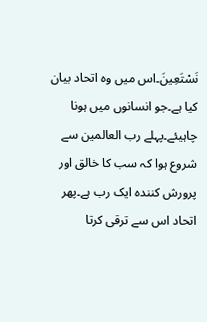نَسْتَعِینَ۔اس میں وہ اتحاد بیان کیا ہے۔جو انسانوں میں ہونا چاہیئے۔پہلے رب العالمین سے شروع ہوا کہ سب کا خالق اور پرورش کنندہ ایک رب ہے۔پھر اتحاد اس سے ترقی کرتا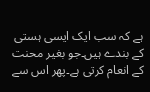ہے کہ سب ایک ایسی ہستی کے بندے ہیں۔جو بغیر محنت کے انعام کرتی ہے۔پھر اس سے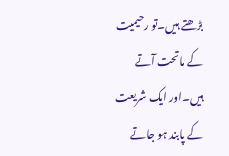بڑھتے ہیں۔تو رحیمیت کے ماتحت آتے ہیں۔اور ایک شریعت کے پابند ہو جاتے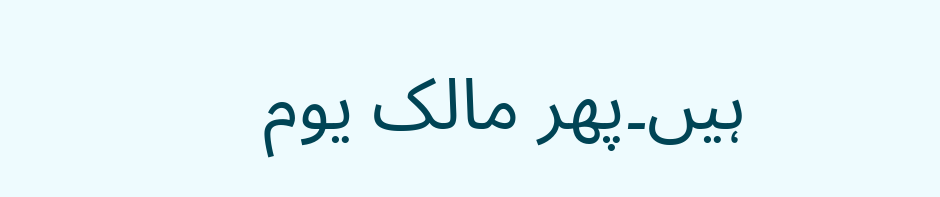ہیں۔پھر مالک یوم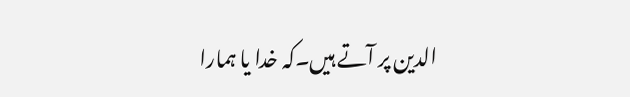الدین پر آتے ہیں۔کہ خدا یا ہمارا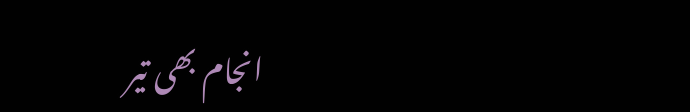انجام بھی تیر